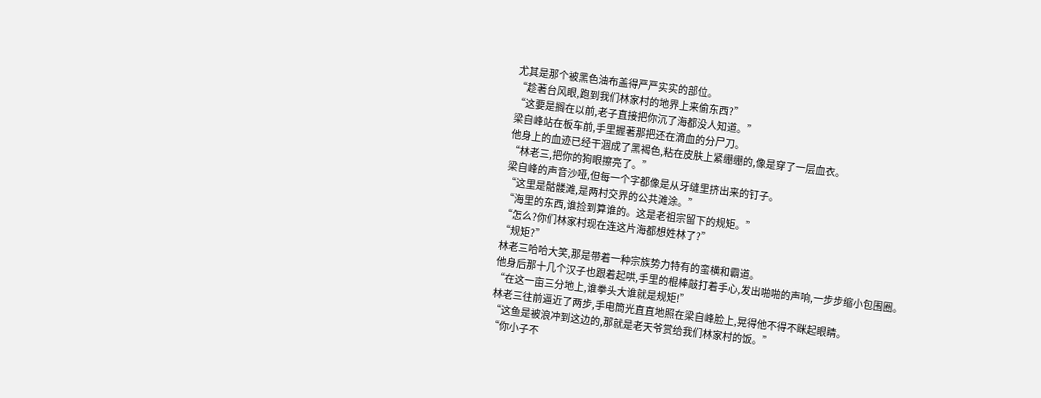尤其是那个被黑色油布盖得严严实实的部位。
“趁著台风眼,跑到我们林家村的地界上来偷东西?”
“这要是搁在以前,老子直接把你沉了海都没人知道。”
梁自峰站在板车前,手里握著那把还在滴血的分尸刀。
他身上的血迹已经干涸成了黑褐色,粘在皮肤上紧绷绷的,像是穿了一层血衣。
“林老三,把你的狗眼擦亮了。”
梁自峰的声音沙哑,但每一个字都像是从牙缝里挤出来的钉子。
“这里是骷髅滩,是两村交界的公共滩涂。”
“海里的东西,谁捡到算谁的。这是老祖宗留下的规矩。”
“怎么?你们林家村现在连这片海都想姓林了?”
“规矩?”
林老三哈哈大笑,那是带着一种宗族势力特有的蛮横和霸道。
他身后那十几个汉子也跟着起哄,手里的棍棒敲打着手心,发出啪啪的声响,一步步缩小包围圈。
“在这一亩三分地上,谁拳头大谁就是规矩!”
林老三往前逼近了两步,手电筒光直直地照在梁自峰脸上,晃得他不得不眯起眼睛。
“这鱼是被浪冲到这边的,那就是老天爷赏给我们林家村的饭。”
“你小子不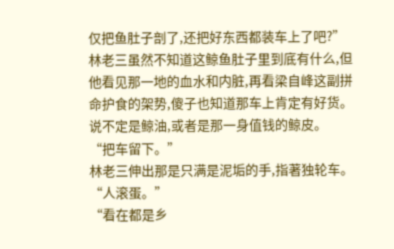仅把鱼肚子剖了,还把好东西都装车上了吧?”
林老三虽然不知道这鲸鱼肚子里到底有什么,但他看见那一地的血水和内脏,再看梁自峰这副拼命护食的架势,傻子也知道那车上肯定有好货。
说不定是鲸油,或者是那一身值钱的鲸皮。
“把车留下。”
林老三伸出那是只满是泥垢的手,指著独轮车。
“人滚蛋。”
“看在都是乡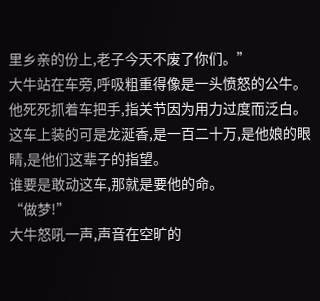里乡亲的份上,老子今天不废了你们。”
大牛站在车旁,呼吸粗重得像是一头愤怒的公牛。
他死死抓着车把手,指关节因为用力过度而泛白。
这车上装的可是龙涎香,是一百二十万,是他娘的眼睛,是他们这辈子的指望。
谁要是敢动这车,那就是要他的命。
“做梦!”
大牛怒吼一声,声音在空旷的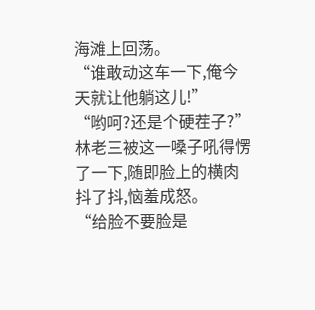海滩上回荡。
“谁敢动这车一下,俺今天就让他躺这儿!”
“哟呵?还是个硬茬子?”
林老三被这一嗓子吼得愣了一下,随即脸上的横肉抖了抖,恼羞成怒。
“给脸不要脸是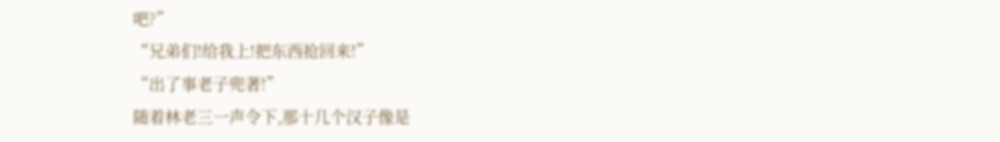吧?”
“兄弟们!给我上!把东西抢回来!”
“出了事老子兜著!”
随着林老三一声令下,那十几个汉子像是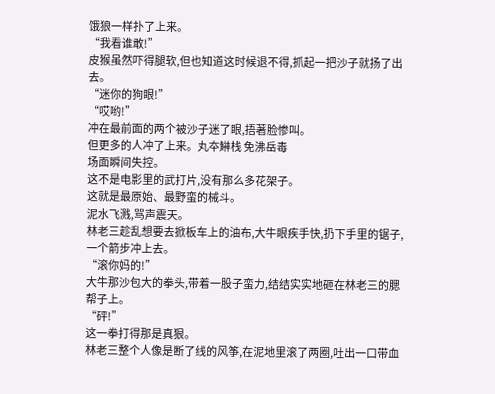饿狼一样扑了上来。
“我看谁敢!”
皮猴虽然吓得腿软,但也知道这时候退不得,抓起一把沙子就扬了出去。
“迷你的狗眼!”
“哎哟!”
冲在最前面的两个被沙子迷了眼,捂著脸惨叫。
但更多的人冲了上来。丸夲鰰栈 免沸岳毒
场面瞬间失控。
这不是电影里的武打片,没有那么多花架子。
这就是最原始、最野蛮的械斗。
泥水飞溅,骂声震天。
林老三趁乱想要去掀板车上的油布,大牛眼疾手快,扔下手里的锯子,一个箭步冲上去。
“滚你妈的!”
大牛那沙包大的拳头,带着一股子蛮力,结结实实地砸在林老三的腮帮子上。
“砰!”
这一拳打得那是真狠。
林老三整个人像是断了线的风筝,在泥地里滚了两圈,吐出一口带血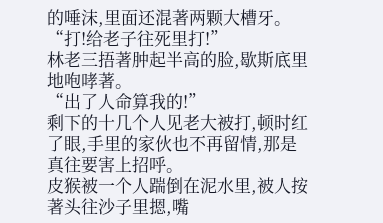的唾沫,里面还混著两颗大槽牙。
“打!给老子往死里打!”
林老三捂著肿起半高的脸,歇斯底里地咆哮著。
“出了人命算我的!”
剩下的十几个人见老大被打,顿时红了眼,手里的家伙也不再留情,那是真往要害上招呼。
皮猴被一个人踹倒在泥水里,被人按著头往沙子里摁,嘴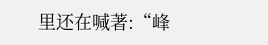里还在喊著:“峰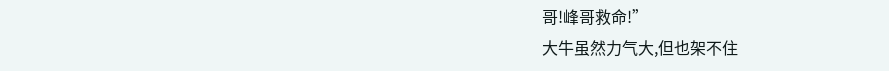哥!峰哥救命!”
大牛虽然力气大,但也架不住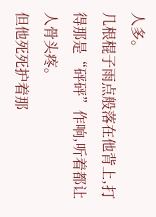人多。
几根棍子雨点般落在他背上,打得那是“砰砰”作响,听着都让人骨头疼。
但他死死护着那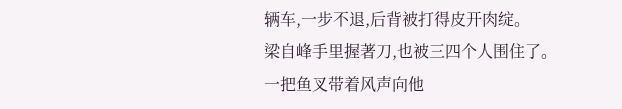辆车,一步不退,后背被打得皮开肉绽。
梁自峰手里握著刀,也被三四个人围住了。
一把鱼叉带着风声向他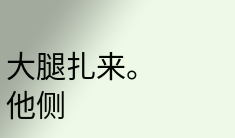大腿扎来。
他侧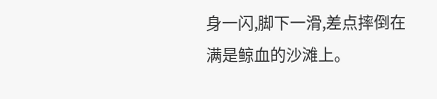身一闪,脚下一滑,差点摔倒在满是鲸血的沙滩上。